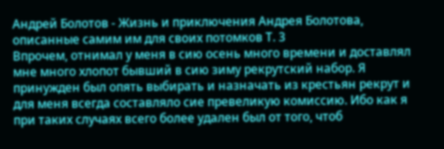Андрей Болотов - Жизнь и приключения Андрея Болотова, описанные самим им для своих потомков Т. 3
Впрочем, отнимал у меня в сию осень много времени и доставлял мне много хлопот бывший в сию зиму рекрутский набор. Я принужден был опять выбирать и назначать из крестьян рекрут и для меня всегда составляло сие превеликую комиссию. Ибо как я при таких случаях всего более удален был от того, чтоб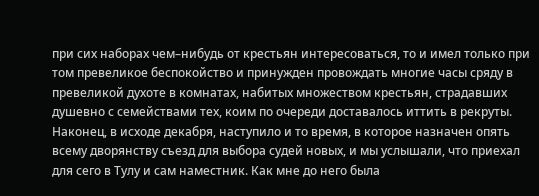при сих наборах чем–нибудь от крестьян интересоваться, то и имел только при том превеликое беспокойство и принужден провождать многие часы сряду в превеликой духоте в комнатах, набитых множеством крестьян, страдавших душевно с семействами тех, коим по очереди доставалось иттить в рекруты.
Наконец, в исходе декабря, наступило и то время, в которое назначен опять всему дворянству съезд для выбора судей новых, и мы услышали, что приехал для сего в Тулу и сам наместник. Как мне до него была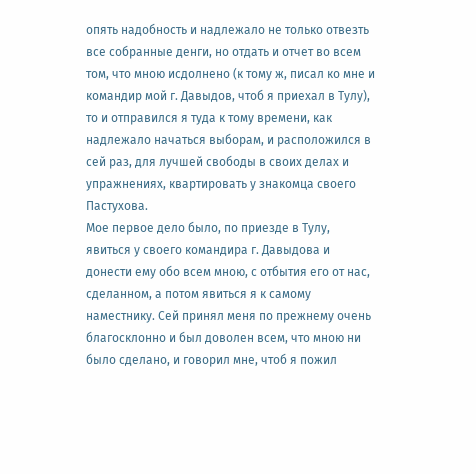опять надобность и надлежало не только отвезть все собранные денги, но отдать и отчет во всем том, что мною исдолнено (к тому ж, писал ко мне и командир мой г. Давыдов, чтоб я приехал в Тулу), то и отправился я туда к тому времени, как надлежало начаться выборам, и расположился в сей раз, для лучшей свободы в своих делах и упражнениях, квартировать у знакомца своего Пастухова.
Мое первое дело было, по приезде в Тулу, явиться у своего командира г. Давыдова и донести ему обо всем мною, с отбытия его от нас, сделанном, а потом явиться я к самому наместнику. Сей принял меня по прежнему очень благосклонно и был доволен всем, что мною ни было сделано, и говорил мне, чтоб я пожил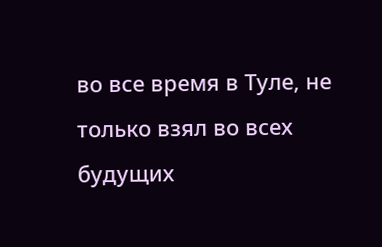во все время в Туле, не только взял во всех будущих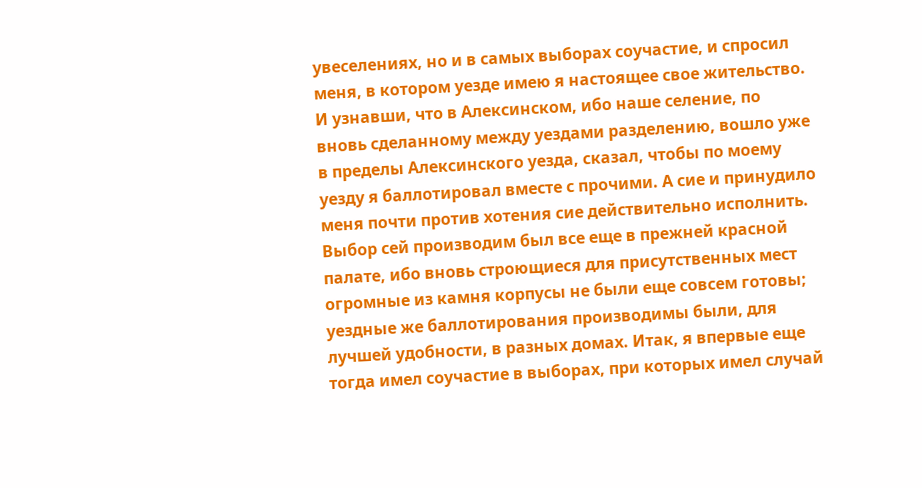увеселениях, но и в самых выборах соучастие, и спросил меня, в котором уезде имею я настоящее свое жительство. И узнавши, что в Алексинском, ибо наше селение, по вновь сделанному между уездами разделению, вошло уже в пределы Алексинского уезда, сказал, чтобы по моему уезду я баллотировал вместе с прочими. А сие и принудило меня почти против хотения сие действительно исполнить.
Выбор сей производим был все еще в прежней красной палате, ибо вновь строющиеся для присутственных мест огромные из камня корпусы не были еще совсем готовы; уездные же баллотирования производимы были, для лучшей удобности, в разных домах. Итак, я впервые еще тогда имел соучастие в выборах, при которых имел случай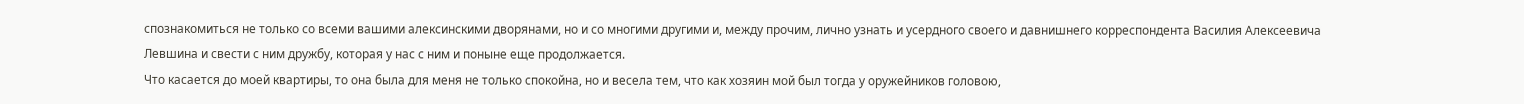спознакомиться не только со всеми вашими алексинскими дворянами, но и со многими другими и, между прочим, лично узнать и усердного своего и давнишнего корреспондента Василия Алексеевича Левшина и свести с ним дружбу, которая у нас с ним и поныне еще продолжается.
Что касается до моей квартиры, то она была для меня не только спокойна, но и весела тем, что как хозяин мой был тогда у оружейников головою,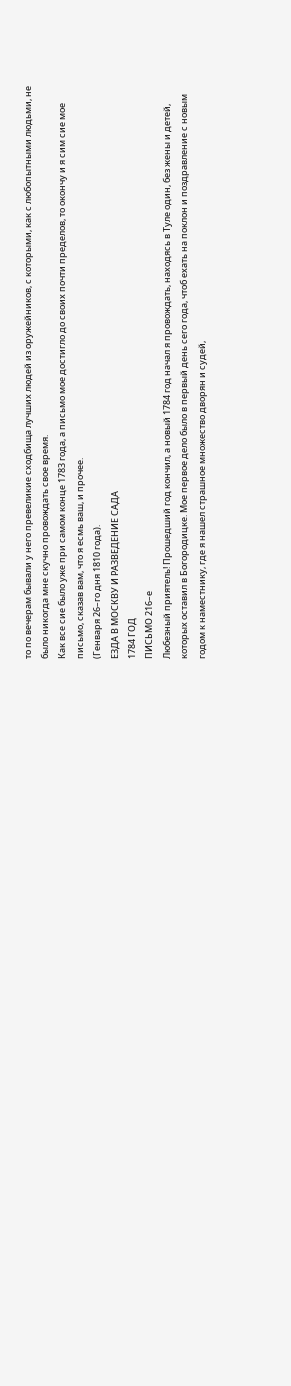то по вечерам бывали у него превеликие сходбища лучших людей из оружейников, с которыми, как с любопытными людьми, не было никогда мне скучно провождать свое время.
Как все сие было уже при самом конце 1783 года, а письмо мое достигло до своих почти пределов, то окончу и я сим сие мое письмо, сказав вам, что я есмь ваш, и прочее.
(Генваря 26–го дня 1810 года).
ЕЗДА В МОСКВУ И РАЗВЕДЕНИЕ САДА
1784 ГОД
ПИСЬМО 216–е
Любезный приятель! Прошедший год кончил, а новый 1784 год начал я провождать, находясь в Туле один, без жены и детей, которых оставил в Богородицке. Мое первое дело было в первый день сего года, чтоб ехать на поклон и поздравление с новым годом к наместнику, где я нашел страшное множество дворян и судей,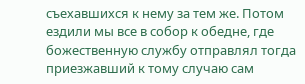съехавшихся к нему за тем же. Потом ездили мы все в собор к обедне, где божественную службу отправлял тогда приезжавший к тому случаю сам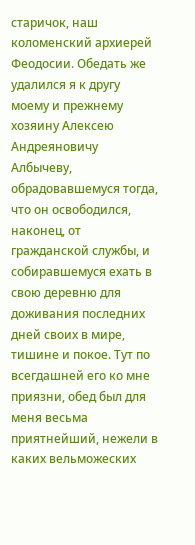старичок, наш коломенский архиерей Феодосии. Обедать же удалился я к другу моему и прежнему хозяину Алексею Андреяновичу Албычеву, обрадовавшемуся тогда, что он освободился, наконец, от гражданской службы, и собиравшемуся ехать в свою деревню для доживания последних дней своих в мире, тишине и покое. Тут по всегдашней его ко мне приязни, обед был для меня весьма приятнейший, нежели в каких вельможеских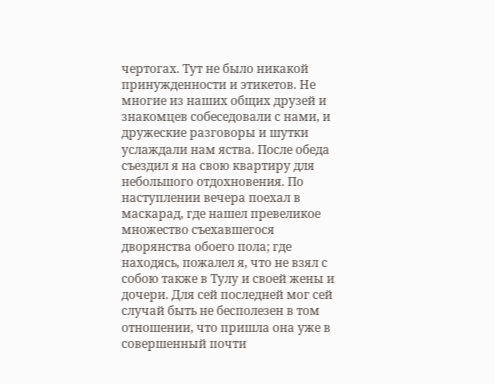чертогах. Тут не было никакой принужденности и этикетов. Не многие из наших общих друзей и знакомцев собеседовали с нами, и дружеские разговоры и шутки услаждали нам яства. После обеда съездил я на свою квартиру для небольшого отдохновения. По наступлении вечера поехал в маскарад, где нашел превеликое множество съехавшегося дворянства обоего пола; где находясь, пожалел я, что не взял с собою также в Тулу и своей жены и дочери. Для сей последней мог сей случай быть не бесполезен в том отношении, что пришла она уже в совершенный почти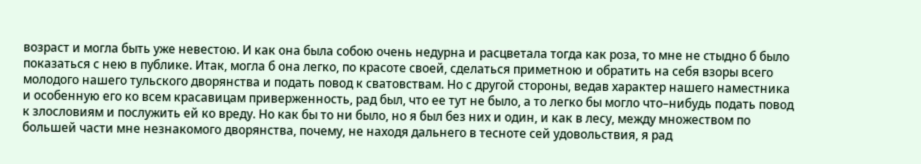возраст и могла быть уже невестою. И как она была собою очень недурна и расцветала тогда как роза, то мне не стыдно б было показаться с нею в публике. Итак, могла б она легко, по красоте своей, сделаться приметною и обратить на себя взоры всего молодого нашего тульского дворянства и подать повод к сватовствам. Но с другой стороны, ведав характер нашего наместника и особенную его ко всем красавицам приверженность, рад был, что ее тут не было, а то легко бы могло что–нибудь подать повод к злословиям и послужить ей ко вреду. Но как бы то ни было, но я был без них и один, и как в лесу, между множеством по большей части мне незнакомого дворянства, почему, не находя дальнего в тесноте сей удовольствия, я рад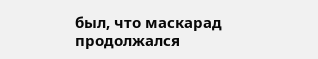был, что маскарад продолжался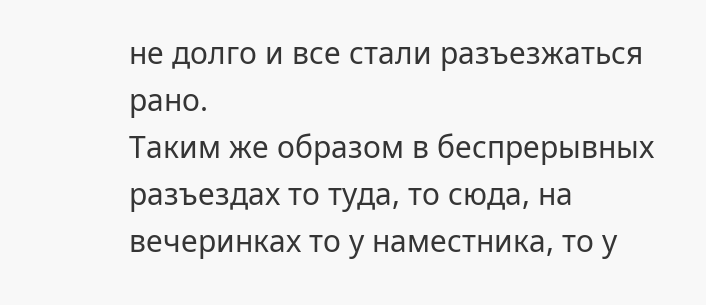не долго и все стали разъезжаться рано.
Таким же образом в беспрерывных разъездах то туда, то сюда, на вечеринках то у наместника, то у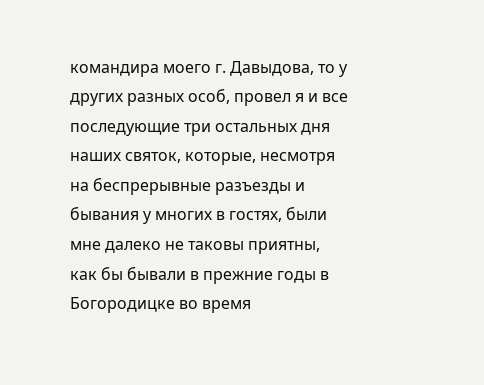командира моего г. Давыдова, то у других разных особ, провел я и все последующие три остальных дня наших святок, которые, несмотря на беспрерывные разъезды и бывания у многих в гостях, были мне далеко не таковы приятны, как бы бывали в прежние годы в Богородицке во время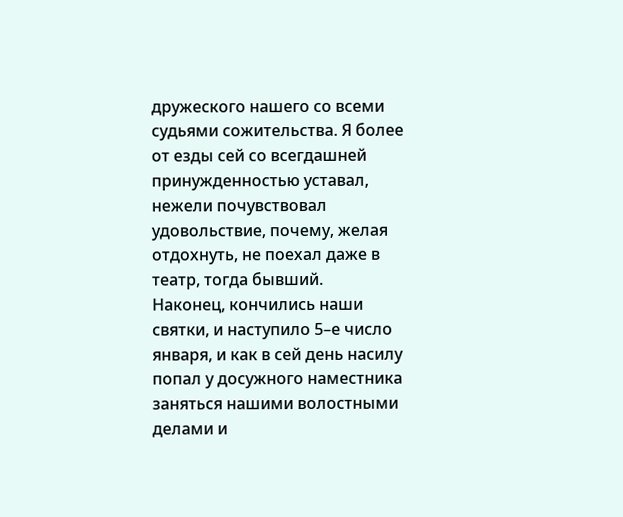дружеского нашего со всеми судьями сожительства. Я более от езды сей со всегдашней принужденностью уставал, нежели почувствовал удовольствие, почему, желая отдохнуть, не поехал даже в театр, тогда бывший.
Наконец, кончились наши святки, и наступило 5–е число января, и как в сей день насилу попал у досужного наместника заняться нашими волостными делами и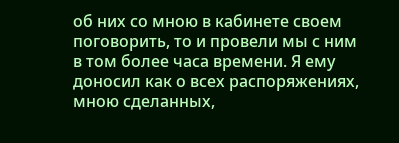об них со мною в кабинете своем поговорить, то и провели мы с ним в том более часа времени. Я ему доносил как о всех распоряжениях, мною сделанных,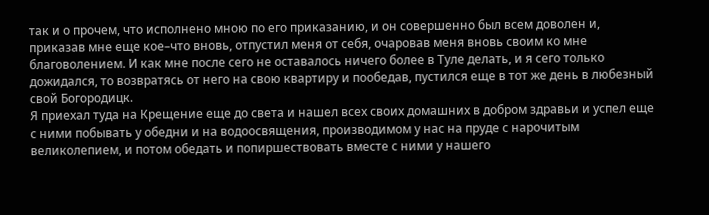так и о прочем, что исполнено мною по его приказанию, и он совершенно был всем доволен и, приказав мне еще кое–что вновь, отпустил меня от себя, очаровав меня вновь своим ко мне благоволением. И как мне после сего не оставалось ничего более в Туле делать, и я сего только дожидался, то возвратясь от него на свою квартиру и пообедав, пустился еще в тот же день в любезный свой Богородицк.
Я приехал туда на Крещение еще до света и нашел всех своих домашних в добром здравьи и успел еще с ними побывать у обедни и на водоосвящения, производимом у нас на пруде с нарочитым великолепием, и потом обедать и попиршествовать вместе с ними у нашего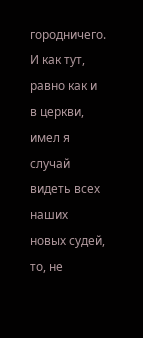городничего. И как тут, равно как и в церкви, имел я случай видеть всех наших новых судей, то, не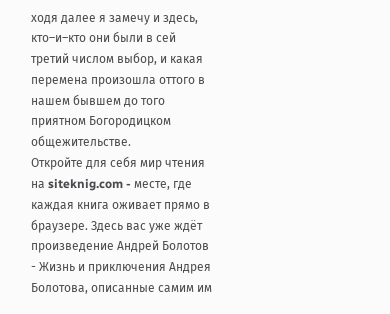ходя далее я замечу и здесь, кто–и–кто они были в сей третий числом выбор, и какая перемена произошла оттого в нашем бывшем до того приятном Богородицком общежительстве.
Откройте для себя мир чтения на siteknig.com - месте, где каждая книга оживает прямо в браузере. Здесь вас уже ждёт произведение Андрей Болотов - Жизнь и приключения Андрея Болотова, описанные самим им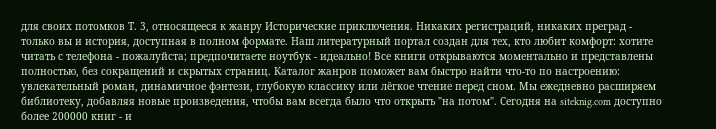для своих потомков Т. 3, относящееся к жанру Исторические приключения. Никаких регистраций, никаких преград - только вы и история, доступная в полном формате. Наш литературный портал создан для тех, кто любит комфорт: хотите читать с телефона - пожалуйста; предпочитаете ноутбук - идеально! Все книги открываются моментально и представлены полностью, без сокращений и скрытых страниц. Каталог жанров поможет вам быстро найти что-то по настроению: увлекательный роман, динамичное фэнтези, глубокую классику или лёгкое чтение перед сном. Мы ежедневно расширяем библиотеку, добавляя новые произведения, чтобы вам всегда было что открыть "на потом". Сегодня на siteknig.com доступно более 200000 книг - и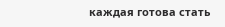каждая готова стать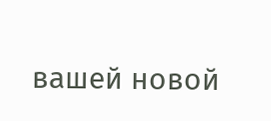вашей новой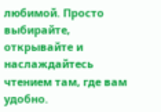любимой. Просто выбирайте, открывайте и наслаждайтесь чтением там, где вам удобно.